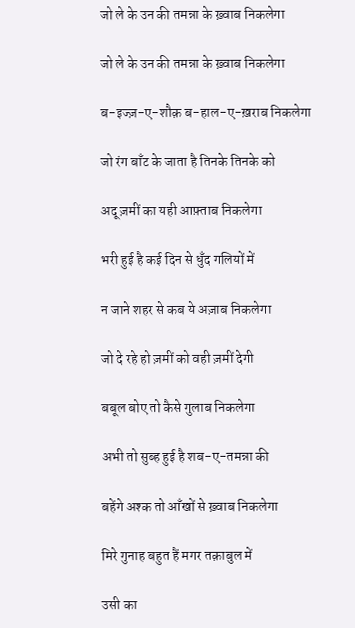जो ले के उन की तमन्ना के ख़्वाब निकलेगा

जो ले के उन की तमन्ना के ख़्वाब निकलेगा

ब-इज्ज़-ए-शौक़ ब-हाल-ए-ख़राब निकलेगा

जो रंग बाँट के जाता है तिनके तिनके को

अदू ज़मीं का यही आफ़्ताब निकलेगा

भरी हुई है कई दिन से धुँद गलियों में

न जाने शहर से कब ये अज़ाब निकलेगा

जो दे रहे हो ज़मीं को वही ज़मीं देगी

बबूल बोए तो कैसे गुलाब निकलेगा

अभी तो सुब्ह हुई है शब-ए-तमन्ना की

बहेंगे अश्क तो आँखों से ख़्वाब निकलेगा

मिरे गुनाह बहुत हैं मगर तक़ाबुल में

उसी का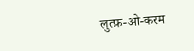लुत्फ़-ओ-करम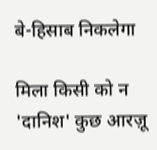बे-हिसाब निकलेगा

मिला किसी को न 'दानिश' कुछ आरज़ू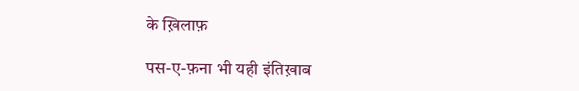के ख़िलाफ़

पस-ए-फ़ना भी यही इंतिख़ाब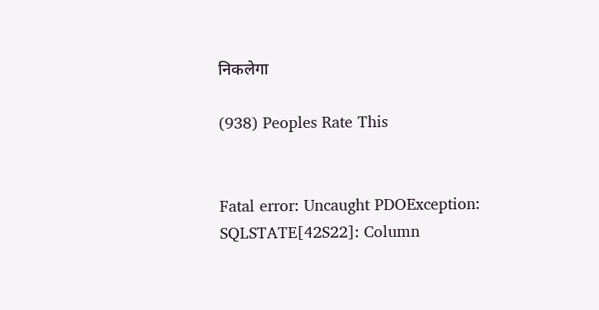निकलेगा

(938) Peoples Rate This


Fatal error: Uncaught PDOException: SQLSTATE[42S22]: Column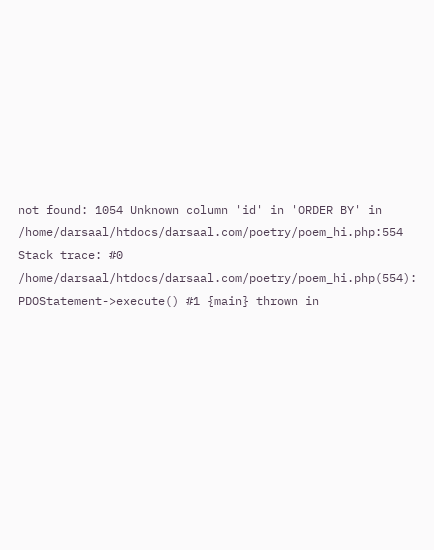not found: 1054 Unknown column 'id' in 'ORDER BY' in /home/darsaal/htdocs/darsaal.com/poetry/poem_hi.php:554 Stack trace: #0 /home/darsaal/htdocs/darsaal.com/poetry/poem_hi.php(554): PDOStatement->execute() #1 {main} thrown in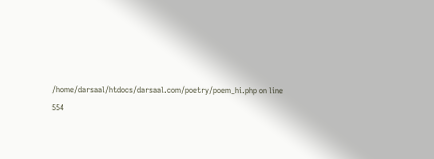/home/darsaal/htdocs/darsaal.com/poetry/poem_hi.php on line 554